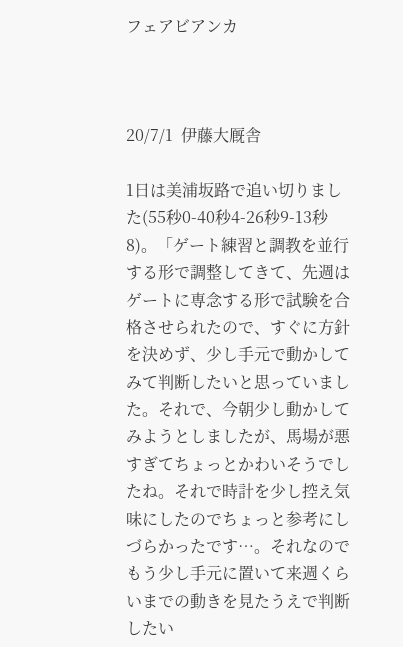フェアビアンカ



20/7/1  伊藤大厩舎

1日は美浦坂路で追い切りました(55秒0-40秒4-26秒9-13秒8)。「ゲート練習と調教を並行する形で調整してきて、先週はゲートに専念する形で試験を合格させられたので、すぐに方針を決めず、少し手元で動かしてみて判断したいと思っていました。それで、今朝少し動かしてみようとしましたが、馬場が悪すぎてちょっとかわいそうでしたね。それで時計を少し控え気味にしたのでちょっと参考にしづらかったです…。それなのでもう少し手元に置いて来週くらいまでの動きを見たうえで判断したい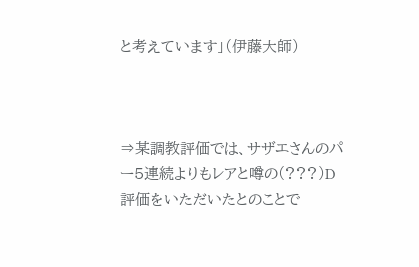と考えています」(伊藤大師)



⇒某調教評価では、サザエさんのパー5連続よりもレアと噂の(???)D評価をいただいたとのことで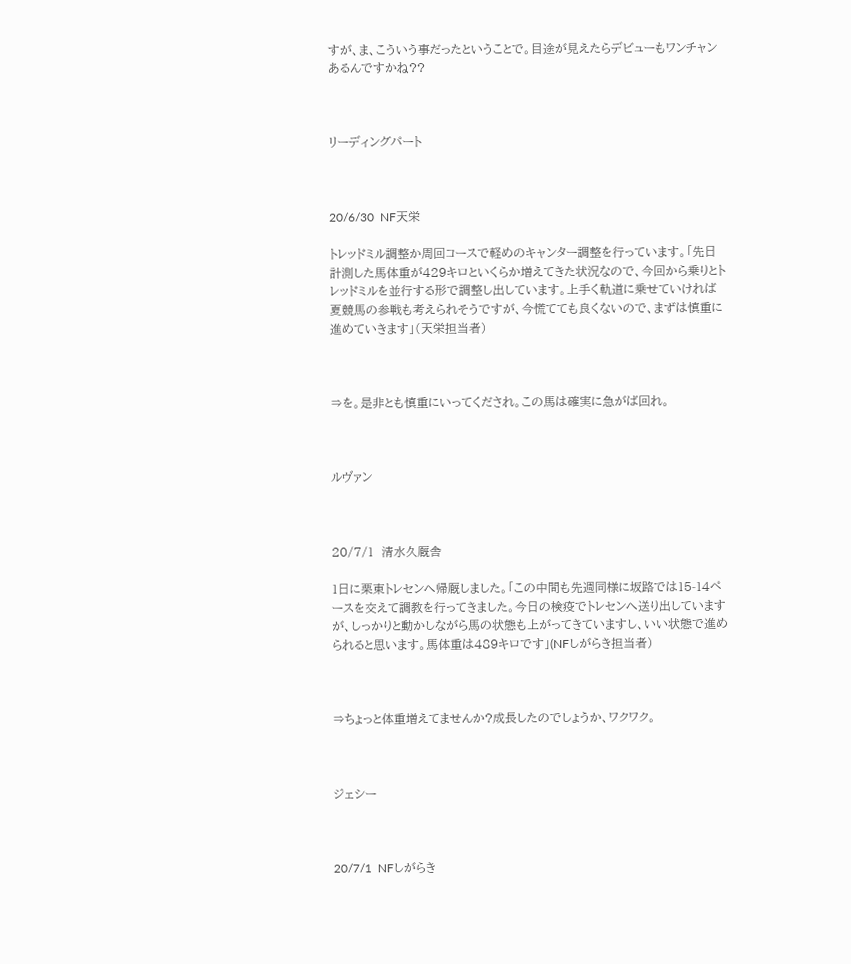すが、ま、こういう事だったということで。目途が見えたらデビューもワンチャンあるんですかね??



リーディングパート



20/6/30  NF天栄

トレッドミル調整か周回コースで軽めのキャンター調整を行っています。「先日計測した馬体重が429キロといくらか増えてきた状況なので、今回から乗りとトレッドミルを並行する形で調整し出しています。上手く軌道に乗せていければ夏競馬の参戦も考えられそうですが、今慌てても良くないので、まずは慎重に進めていきます」(天栄担当者)



⇒を。是非とも慎重にいってくだされ。この馬は確実に急がば回れ。



ルヴァン



20/7/1  清水久厩舎

1日に栗東トレセンへ帰厩しました。「この中間も先週同様に坂路では15-14ペースを交えて調教を行ってきました。今日の検疫でトレセンへ送り出していますが、しっかりと動かしながら馬の状態も上がってきていますし、いい状態で進められると思います。馬体重は489キロです」(NFしがらき担当者)



⇒ちょっと体重増えてませんか?成長したのでしょうか、ワクワク。



ジェシー



20/7/1  NFしがらき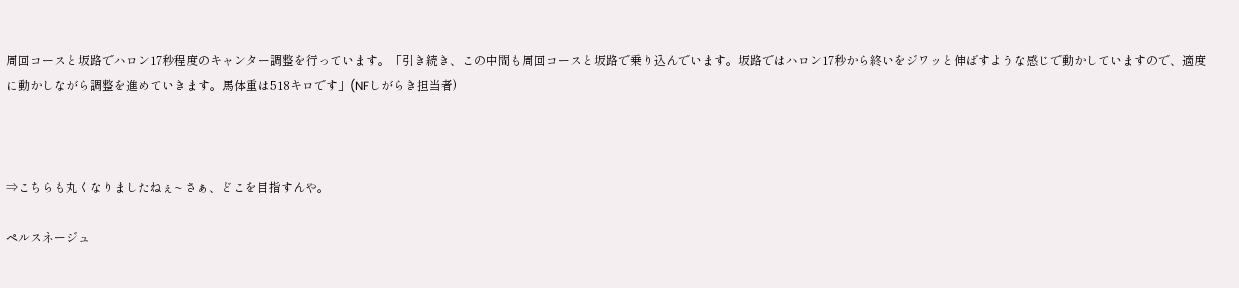周回コースと坂路でハロン17秒程度のキャンター調整を行っています。「引き続き、この中間も周回コースと坂路で乗り込んでいます。坂路ではハロン17秒から終いをジワッと伸ばすような感じで動かしていますので、適度に動かしながら調整を進めていきます。馬体重は518キロです」(NFしがらき担当者)



⇒こちらも丸くなりましたねぇ~ さぁ、どこを目指すんや。

ペルスネージュ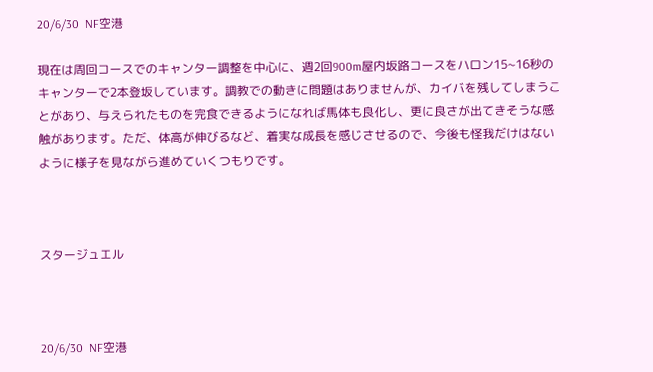20/6/30  NF空港

現在は周回コースでのキャンター調整を中心に、週2回900m屋内坂路コースをハロン15~16秒のキャンターで2本登坂しています。調教での動きに問題はありませんが、カイバを残してしまうことがあり、与えられたものを完食できるようになれば馬体も良化し、更に良さが出てきそうな感触があります。ただ、体高が伸びるなど、着実な成長を感じさせるので、今後も怪我だけはないように様子を見ながら進めていくつもりです。



スタージュエル



20/6/30  NF空港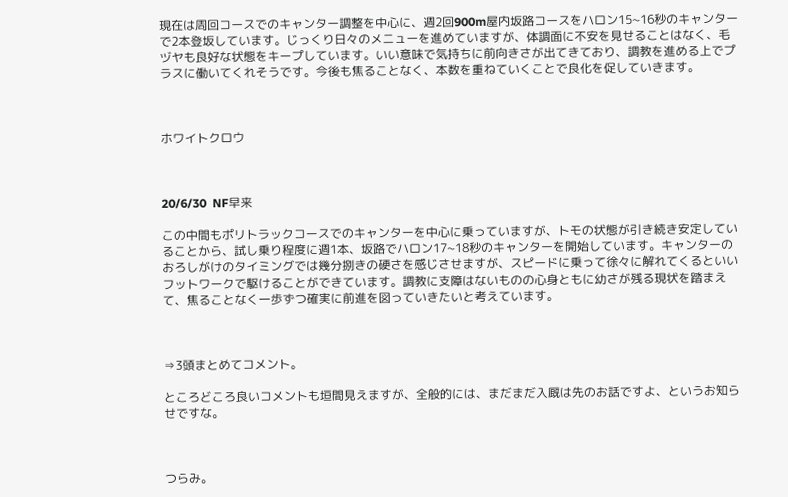現在は周回コースでのキャンター調整を中心に、週2回900m屋内坂路コースをハロン15~16秒のキャンターで2本登坂しています。じっくり日々のメニューを進めていますが、体調面に不安を見せることはなく、毛ヅヤも良好な状態をキープしています。いい意味で気持ちに前向きさが出てきており、調教を進める上でプラスに働いてくれそうです。今後も焦ることなく、本数を重ねていくことで良化を促していきます。



ホワイトクロウ



20/6/30  NF早来

この中間もポリトラックコースでのキャンターを中心に乗っていますが、トモの状態が引き続き安定していることから、試し乗り程度に週1本、坂路でハロン17~18秒のキャンターを開始しています。キャンターのおろしがけのタイミングでは幾分捌きの硬さを感じさせますが、スピードに乗って徐々に解れてくるといいフットワークで駆けることができています。調教に支障はないものの心身ともに幼さが残る現状を踏まえて、焦ることなく一歩ずつ確実に前進を図っていきたいと考えています。



⇒3頭まとめてコメント。

ところどころ良いコメントも垣間見えますが、全般的には、まだまだ入厩は先のお話ですよ、というお知らせですな。



つらみ。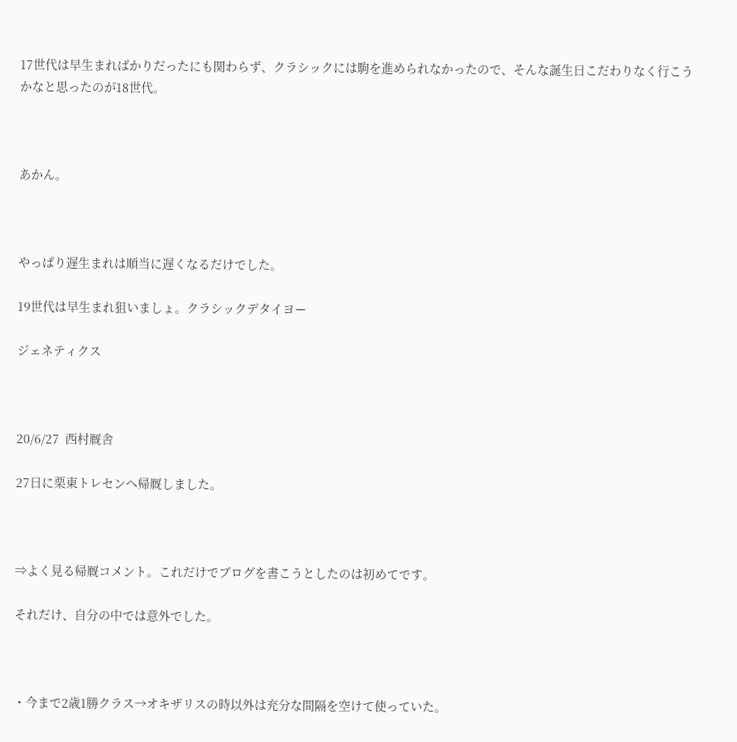17世代は早生まればかりだったにも関わらず、クラシックには駒を進められなかったので、そんな誕生日こだわりなく行こうかなと思ったのが18世代。



あかん。



やっぱり遅生まれは順当に遅くなるだけでした。

19世代は早生まれ狙いましょ。クラシックデタイヨー

ジェネティクス



20/6/27  西村厩舎

27日に栗東トレセンへ帰厩しました。



⇒よく見る帰厩コメント。これだけでブログを書こうとしたのは初めてです。

それだけ、自分の中では意外でした。



・今まで2歳1勝クラス→オキザリスの時以外は充分な間隔を空けて使っていた。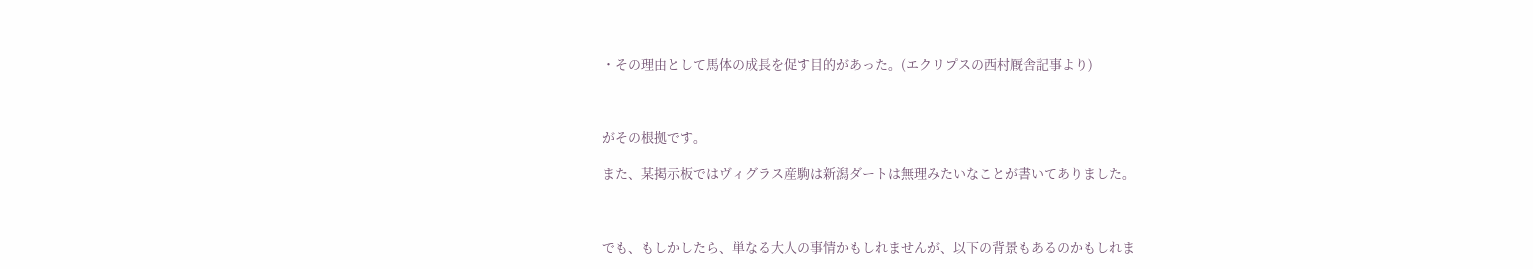・その理由として馬体の成長を促す目的があった。(エクリプスの西村厩舎記事より)



がその根拠です。

また、某掲示板ではヴィグラス産駒は新潟ダートは無理みたいなことが書いてありました。



でも、もしかしたら、単なる大人の事情かもしれませんが、以下の背景もあるのかもしれま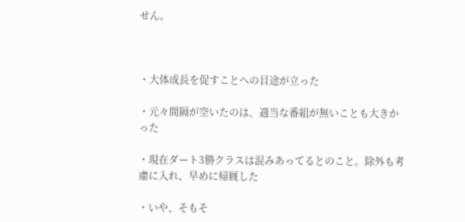せん。



・大体成長を促すことへの目途が立った

・元々間隔が空いたのは、適当な番組が無いことも大きかった

・現在ダート3勝クラスは混みあってるとのこと。除外も考慮に入れ、早めに帰厩した

・いや、そもそ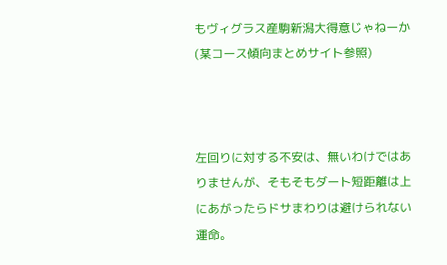もヴィグラス産駒新潟大得意じゃねーか(某コース傾向まとめサイト参照)



左回りに対する不安は、無いわけではありませんが、そもそもダート短距離は上にあがったらドサまわりは避けられない運命。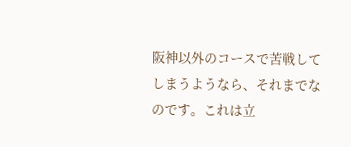阪神以外のコースで苦戦してしまうようなら、それまでなのです。これは立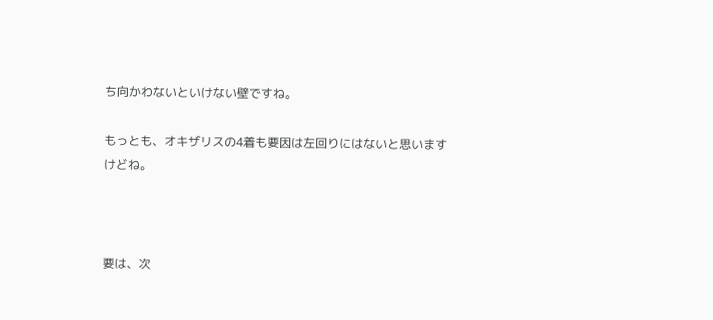ち向かわないといけない壁ですね。

もっとも、オキザリスの4着も要因は左回りにはないと思いますけどね。



要は、次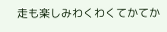走も楽しみわくわくてかてか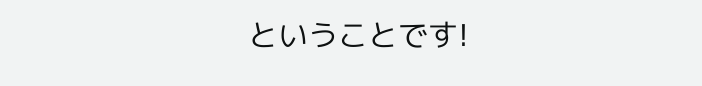ということです!